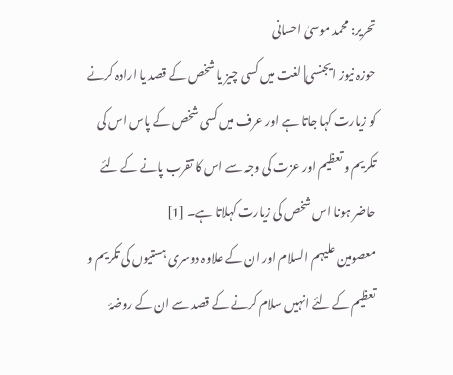تحریر: محمد موسیٰ احسانی
حوزہ نیوز ایجنسی| لغت میں کسی چیز یا شخص کے قصد یا ارادہ کرنے کو زیارت کہا جاتا ہے اور عرف میں کسی شخص کے پاس اس کی تکریم و تعظیم اور عزت کی وجہ سے اس کا تقرب پانے کے لئے حاضر ہونا اس شخص کی زیارت کہلاتا ہے۔ [1]
معصومین علیہم السلام اور ان کے علاوہ دوسری ہستیوں کی تکریم و تعظیم کے لئے انہیں سلام کرنے کے قصد سے ان کے روضۂ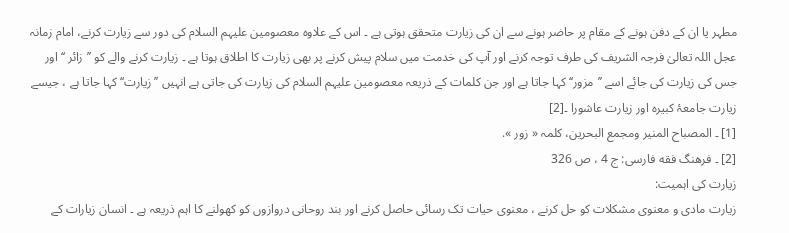مطہر یا ان کے دفن ہونے کے مقام پر حاضر ہونے سے ان کی زیارت متحقق ہوتی ہے ۔ اس کے علاوہ معصومین علیہم السلام کی دور سے زیارت کرنے، امام زمانہ عجل اللہ تعالیٰ فرجہ الشریف کی طرف توجہ کرنے اور آپ کی خدمت میں سلام پیش کرنے پر بھی زیارت کا اطلاق ہوتا ہے ۔ زیارت کرنے والے کو ’’زائر ‘‘ اور جس کی زیارت کی جائے اسے ’’مزور‘‘ کہا جاتا ہے اور جن کلمات کے ذریعہ معصومین علیہم السلام کی زیارت کی جاتی ہے انہیں ’’زیارت‘‘ کہا جاتا ہے ، جیسے زیارت جامعۂ کبیرہ اور زیارت عاشورا ۔[2]
[1] ۔ المصباح المنير ومجمع البحرين، کلمہ « زور ».
[2] ۔ فرهنگ فقه فارسى: ج 4 ، ص 326
زیارت کی اہمیت:
زیارت مادی و معنوی مشکلات کو حل کرنے ، معنوی حیات تک رسائی حاصل کرنے اور بند روحانی دروازوں کو کھولنے کا اہم ذریعہ ہے ۔ انسان زیارات کے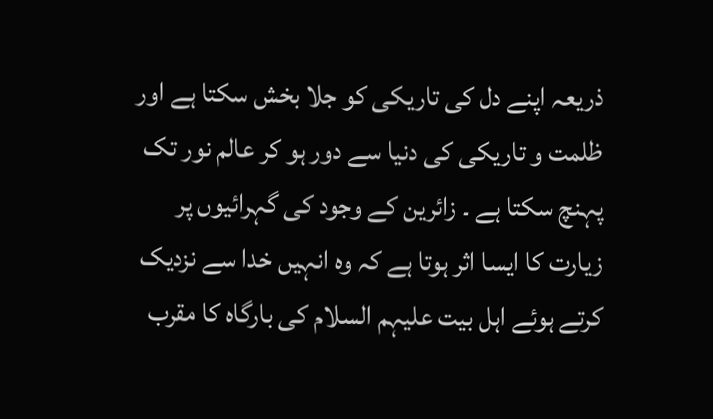ذریعہ اپنے دل کی تاریکی کو جلا بخش سکتا ہے اور ظلمت و تاریکی کی دنیا سے دور ہو کر عالم نور تک پہنچ سکتا ہے ۔ زائرین کے وجود کی گہرائیوں پر زیارت کا ایسا اثر ہوتا ہے کہ وہ انہیں خدا سے نزدیک کرتے ہوئے اہل بیت علیہم السلام کی بارگاہ کا مقرب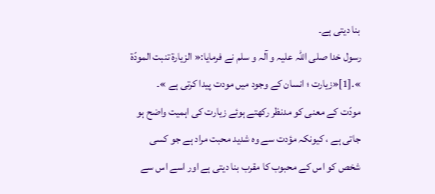بنا دیتی ہے۔
رسول خدا صلی اللہ علیہ و آلہ و سلم نے فرمایا:« الزيارة تنبت المودّة ».[1]«زیارت ؛ انسان کے وجود میں مودت پیدا کرتی ہے »۔
مودّت کے معنی کو مدنظر رکھتے ہوئے زیارت کی اہمیت واضح ہو جاتی ہے ، کیونکہ مؤدت سے وہ شدید محبت مراد ہے جو کسی شخص کو اس کے محبوب کا مقرب بنا دیتی ہے اور اسے اس سے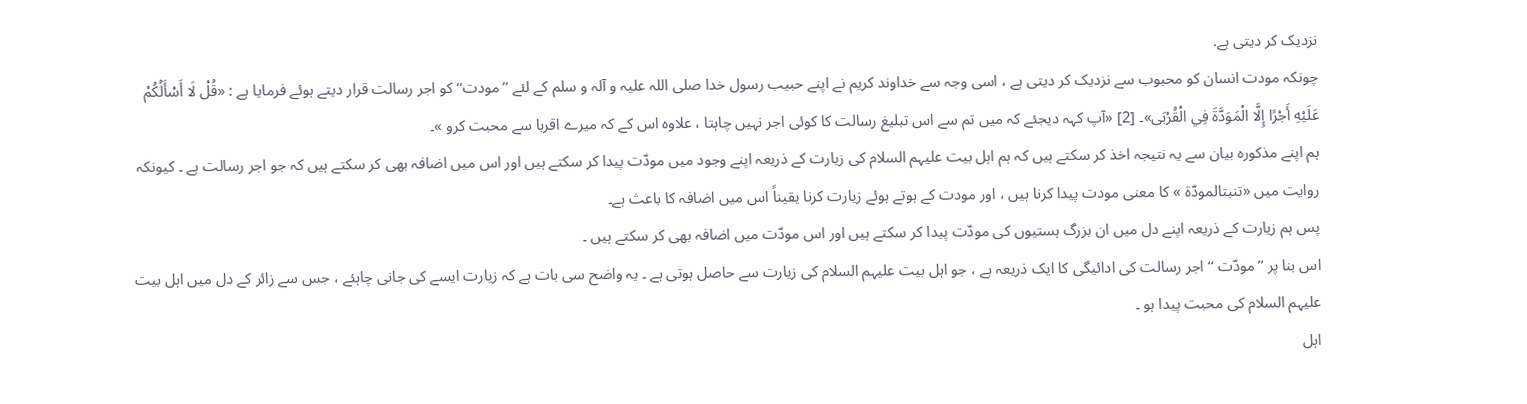نزدیک کر دیتی ہے.
چونکہ مودت انسان کو محبوب سے نزدیک کر دیتی ہے ، اسی وجہ سے خداوند کریم نے اپنے حبیب رسول خدا صلی اللہ علیہ و آلہ و سلم کے لئے ’’مودت‘‘ کو اجر رسالت قرار دیتے ہوئے فرمایا ہے : «قُلْ لَا أَسْأَلُكُمْ عَلَيْهِ أَجْرًا إِلَّا الْمَوَدَّةَ فِي الْقُرْبَى»۔ [2] «آپ کہہ دیجئے کہ میں تم سے اس تبلیغ رسالت کا کوئی اجر نہیں چاہتا ، علاوہ اس کے کہ میرے اقربا سے محبت کرو »۔
ہم اپنے مذکورہ بیان سے یہ نتیجہ اخذ کر سکتے ہیں کہ ہم اہل بیت علیہم السلام کی زیارت کے ذریعہ اپنے وجود میں مودّت پیدا کر سکتے ہیں اور اس میں اضافہ بھی کر سکتے ہیں کہ جو اجر رسالت ہے ۔ کیونکہ روایت میں «تنبتالمودّة » کا معنی مودت پیدا کرنا ہیں ، اور مودت کے ہوتے ہوئے زیارت کرنا یقیناً اس میں اضافہ کا باعث ہے۔
پس ہم زیارت کے ذریعہ اپنے دل میں ان بزرگ ہستیوں کی مودّت پیدا کر سکتے ہیں اور اس مودّت میں اضافہ بھی کر سکتے ہیں ۔
اس بنا پر ’’مودّت ‘‘ اجر رسالت کی ادائیگی کا ایک ذریعہ ہے ، جو اہل بیت علیہم السلام کی زیارت سے حاصل ہوتی ہے ۔ یہ واضح سی بات ہے کہ زیارت ایسے کی جانی چاہئے ، جس سے زائر کے دل میں اہل بیت علیہم السلام کی محبت پیدا ہو ۔
اہل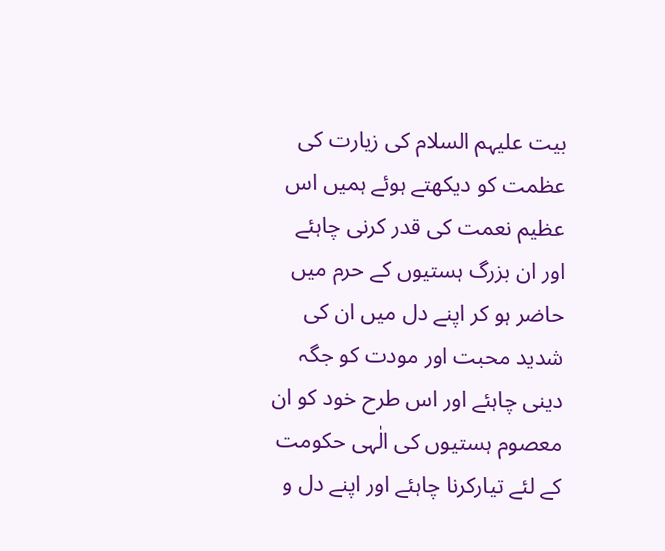بیت علیہم السلام کی زیارت کی عظمت کو دیکھتے ہوئے ہمیں اس عظیم نعمت کی قدر کرنی چاہئے اور ان بزرگ ہستیوں کے حرم میں حاضر ہو کر اپنے دل میں ان کی شدید محبت اور مودت کو جگہ دینی چاہئے اور اس طرح خود کو ان معصوم ہستیوں کی الٰہی حکومت کے لئے تیارکرنا چاہئے اور اپنے دل و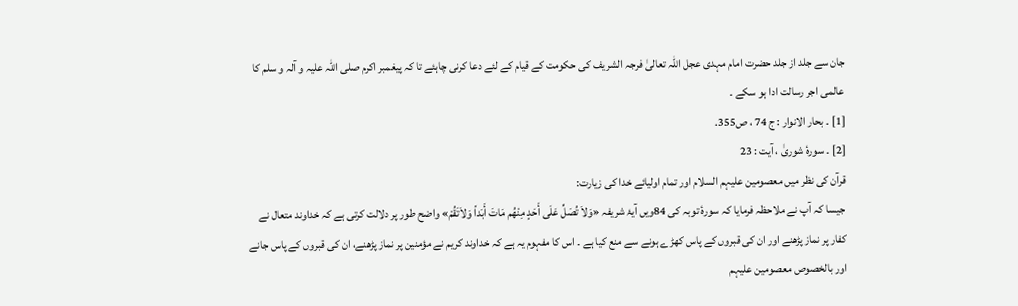جان سے جلد از جلد حضرت امام مہدی عجل اللہ تعالیٰ فرجہ الشریف کی حکومت کے قیام کے لئے دعا کرنی چاہئے تا کہ پیغمبر اکرم صلی اللہ علیہ و آلہ و سلم کا عالمی اجر رسالت ادا ہو سکے ۔
[1] ۔ بحار الانوار : ج 74 ، ص355.
[2] ۔ سورهٔ شورىٰ ، آيت : 23
قرآن کی نظر میں معصومین علیہم السلام اور تمام اولیائے خدا کی زیارت:
جیسا کہ آپ نے ملاحظہ فرمایا کہ سورۂ توبہ کی 84ویں آیۂ شریفہ «وَلاَ تُصَلِّ عَلَى أَحَدٍ مِنْهُم مَاتَ أَبَداً وَلاَتَقُمْ» واضح طور پر دلالت کرتی ہے کہ خداوند متعال نے کفار پر نماز پڑھنے اور ان کی قبروں کے پاس کھڑے ہونے سے منع کیا ہے ۔ اس کا مفہوم یہ ہے کہ خداوند کریم نے مؤمنین پر نماز پڑھنے، ان کی قبروں کے پاس جانے اور بالخصوص معصومین علیہم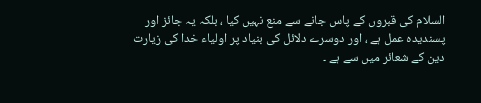السلام کی قبروں کے پاس جانے سے منع نہیں کیا ، بلکہ یہ جائز اور پسندیدہ عمل ہے ، اور دوسرے دلائل کی بنیاد پر اولیاء خدا کی زیارت دین کے شعائر میں سے ہے ۔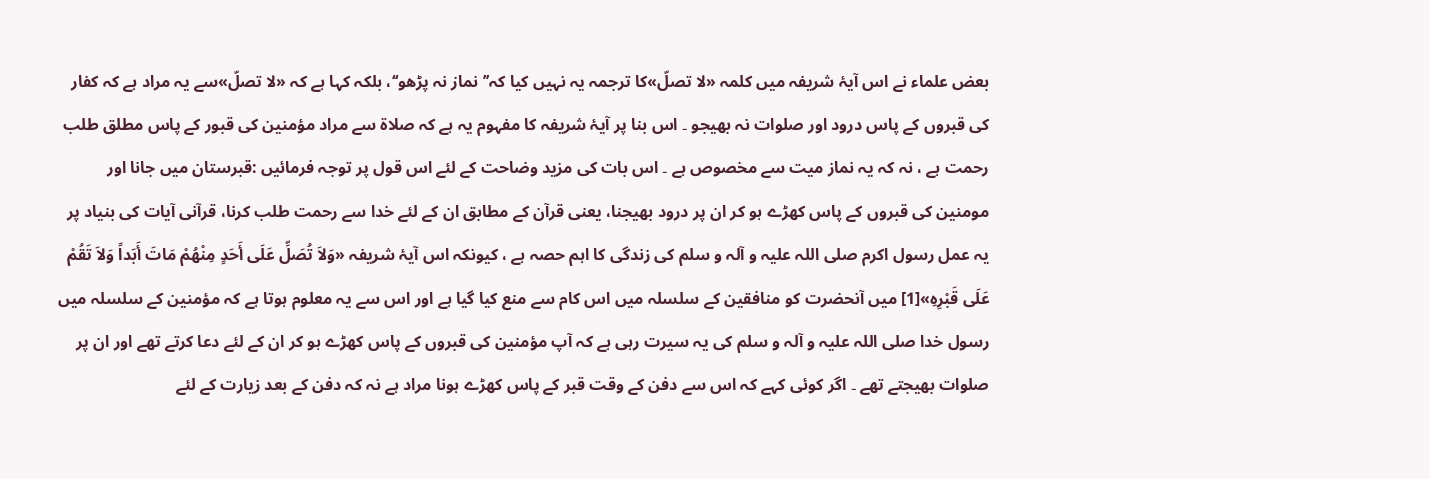بعض علماء نے اس آیۂ شریفہ میں کلمہ «لا تصلّ»کا ترجمہ یہ نہیں کیا کہ’’نماز نہ پڑھو‘‘، بلکہ کہا ہے کہ «لا تصلّ»سے یہ مراد ہے کہ کفار کی قبروں کے پاس درود اور صلوات نہ بھیجو ۔ اس بنا پر آیۂ شریفہ کا مفہوم یہ ہے کہ صلاۃ سے مراد مؤمنین کی قبور کے پاس مطلق طلب رحمت ہے ، نہ کہ یہ نماز میت سے مخصوص ہے ۔ اس بات کی مزید وضاحت کے لئے اس قول پر توجہ فرمائیں :قبرستان میں جانا اور مومنین کی قبروں کے پاس کھڑے ہو کر ان پر درود بھیجنا، یعنی قرآن کے مطابق ان کے لئے خدا سے رحمت طلب کرنا، قرآنی آیات کی بنیاد پر یہ عمل رسول اکرم صلی اللہ علیہ و آلہ و سلم کی زندگی کا اہم حصہ ہے ، کیونکہ اس آیۂ شریفہ «وَلاَ تُصَلِّ عَلَى أَحَدٍ مِنْهُمْ مَاتَ أَبَداً وَلاَ تَقُمْ عَلَى قَبْرِهِ»[1] میں آنحضرت کو منافقین کے سلسلہ میں اس کام سے منع کیا گیا ہے اور اس سے یہ معلوم ہوتا ہے کہ مؤمنین کے سلسلہ میں رسول خدا صلی اللہ علیہ و آلہ و سلم کی یہ سیرت رہی ہے کہ آپ مؤمنین کی قبروں کے پاس کھڑے ہو کر ان کے لئے دعا کرتے تھے اور ان پر صلوات بھیجتے تھے ۔ اگر کوئی کہے کہ اس سے دفن کے وقت قبر کے پاس کھڑے ہونا مراد ہے نہ کہ دفن کے بعد زیارت کے لئے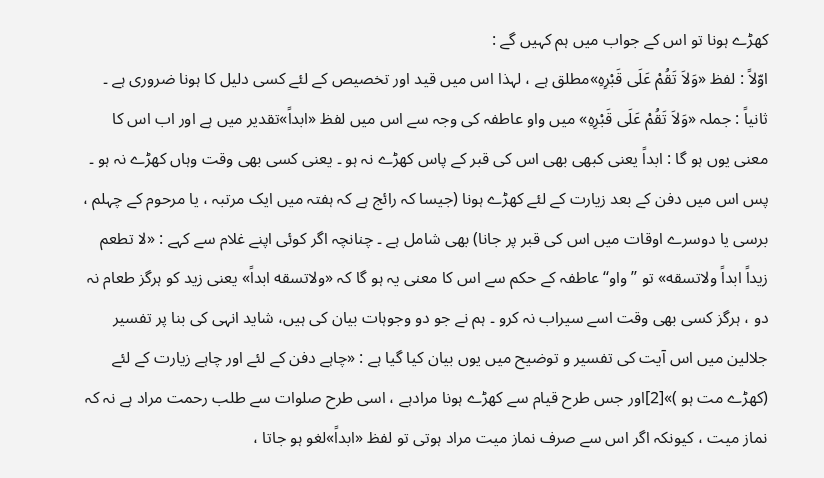کھڑے ہونا تو اس کے جواب میں ہم کہیں گے :
اوّلاً : لفظ «وَلاَ تَقُمْ عَلَى قَبْرِهِ»مطلق ہے ، لہذا اس میں قید اور تخصیص کے لئے کسی دلیل کا ہونا ضروری ہے ۔
ثانیاً : جملہ «وَلاَ تَقُمْ عَلَى قَبْرِهِ» میں واو عاطفہ کی وجہ سے اس میں لفظ «ابداً»تقدیر میں ہے اور اب اس کا معنی یوں ہو گا : ابداً یعنی کبھی بھی اس کی قبر کے پاس کھڑے نہ ہو ۔ یعنی کسی بھی وقت وہاں کھڑے نہ ہو ۔ پس اس میں دفن کے بعد زیارت کے لئے کھڑے ہونا (جیسا کہ رائج ہے کہ ہفتہ میں ایک مرتبہ ، یا مرحوم کے چہلم ، برسی یا دوسرے اوقات میں اس کی قبر پر جانا) بھی شامل ہے ۔ چنانچہ اگر کوئی اپنے غلام سے کہے : «لا تطعم زيداً ابداً ولاتسقه» تو ’’واو‘‘عاطفہ کے حکم سے اس کا معنی یہ ہو گا کہ «ولاتسقه ابداً» یعنی زید کو ہرگز طعام نہ دو ، ہرگز کسی بھی وقت اسے سیراب نہ کرو ۔ ہم نے جو دو وجوہات بیان کی ہیں، شاید انہی کی بنا پر تفسیر جلالین میں اس آیت کی تفسیر و توضیح میں یوں بیان کیا گیا ہے : «چاہے دفن کے لئے اور چاہے زیارت کے لئے (کھڑے مت ہو )»[2]اور جس طرح قیام سے کھڑے ہونا مرادہے ، اسی طرح صلوات سے طلب رحمت مراد ہے نہ کہ نماز میت ، کیونکہ اگر اس سے صرف نماز میت مراد ہوتی تو لفظ «ابداً»لغو ہو جاتا ،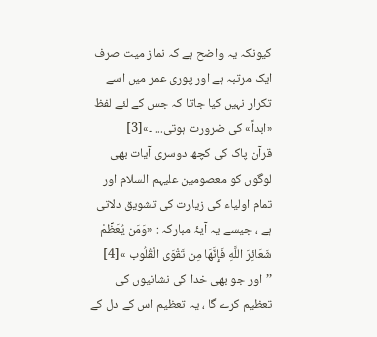کیونکہ یہ واضح ہے کہ نماز میت صرف ایک مرتبہ ہے اور پوری عمر میں اسے تکرار نہیں کیا جاتا کہ جس کے لئے لفظ «ابداً» کی ضرورت ہوتی... ۔»[3]
قرآن پاک کی کچھ دوسری آیات بھی لوگوں کو معصومین علیہم السلام اور تمام اولیاء کی زیارت کی تشویق دلاتی ہے ، جیسے یہ آیۂ مبارکہ : «وَمَن يُعَظِّمْ شَعَائِرَ اللَّهِ فَإِنَّهَا مِن تَقْوَى الْقُلُوب »[4] ’’اور جو بھی خدا کی نشانیوں کی تعظیم کرے گا ، یہ تعظیم اس کے دل کے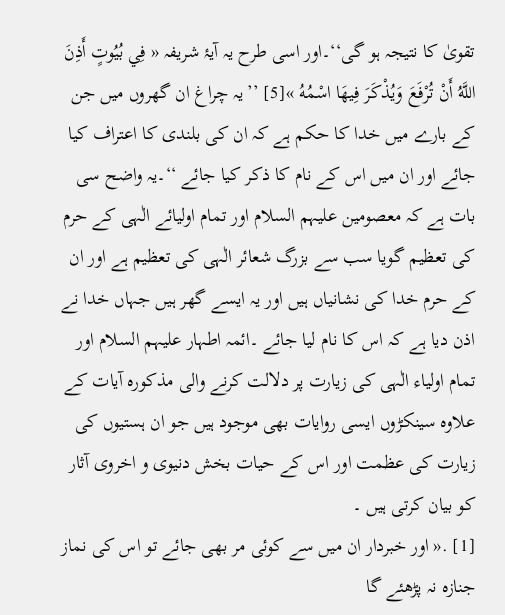تقویٰ کا نتیجہ ہو گی‘‘۔اور اسی طرح یہ آیۂ شریفہ « فِي بُيُوتٍ أَذِنَ اللَّهُ أَنْ تُرْفَعَ وَيُذْكَرَ فِيهَا اسْمُهُ »[5] ’’یہ چراغ ان گھروں میں جن کے بارے میں خدا کا حکم ہے کہ ان کی بلندی کا اعتراف کیا جائے اور ان میں اس کے نام کا ذکر کیا جائے ‘‘۔یہ واضح سی بات ہے کہ معصومین علیہم السلام اور تمام اولیائے الٰہی کے حرم کی تعظیم گویا سب سے بزرگ شعائر الٰہی کی تعظیم ہے اور ان کے حرم خدا کی نشانیاں ہیں اور یہ ایسے گھر ہیں جہاں خدا نے اذن دیا ہے کہ اس کا نام لیا جائے ۔ائمہ اطہار علیہم السلام اور تمام اولیاء الٰہی کی زیارت پر دلالت کرنے والی مذکورہ آیات کے علاوہ سینکڑوں ایسی روایات بھی موجود ہیں جو ان ہستیوں کی زیارت کی عظمت اور اس کے حیات بخش دنیوی و اخروی آثار کو بیان کرتی ہیں ۔
[1] .« اور خبردار ان میں سے کوئی مر بھی جائے تو اس کی نماز جنازہ نہ پڑھئے گا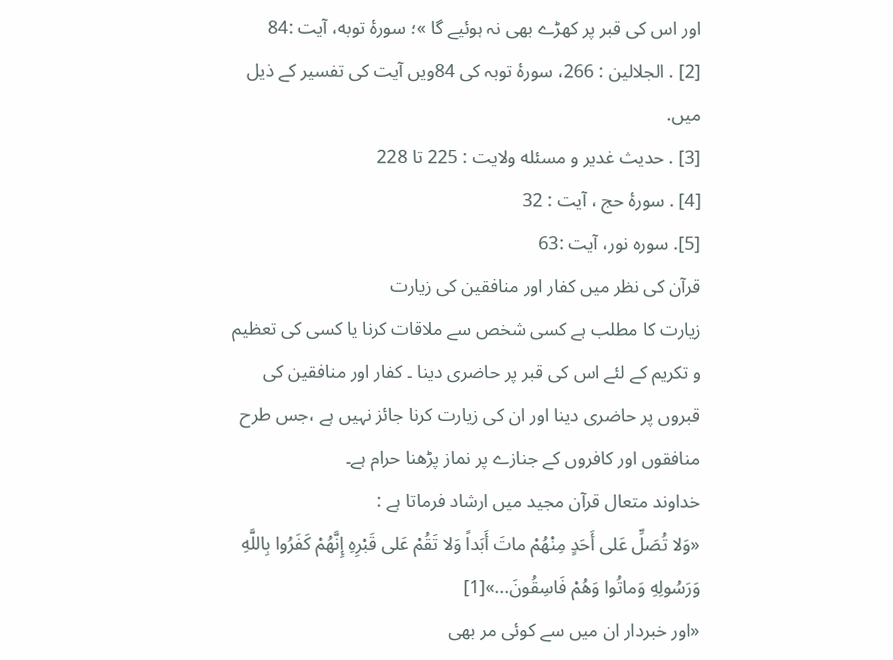اور اس کی قبر پر کھڑے بھی نہ ہوئیے گا »؛ سورۂ توبه، آیت :84
[2] . الجلالين : 266، سورۂ توبہ کی 84ویں آیت کی تفسیر کے ذیل میں.
[3] . حديث غدير و مسئله ولايت : 225 تا 228
[4] . سورهٔ حج ، آيت : 32
[5]. سوره نور، آيت :63
قرآن کی نظر میں کفار اور منافقین کی زیارت
زیارت کا مطلب ہے کسی شخص سے ملاقات کرنا یا کسی کی تعظیم و تکریم کے لئے اس کی قبر پر حاضری دینا ۔ کفار اور منافقین کی قبروں پر حاضری دینا اور ان کی زیارت کرنا جائز نہیں ہے ،جس طرح منافقوں اور کافروں کے جنازے پر نماز پڑھنا حرام ہے۔
خداوند متعال قرآن مجید میں ارشاد فرماتا ہے :
«وَلا تُصَلِّ عَلى أَحَدٍ مِنْهُمْ ماتَ أَبَداً وَلا تَقُمْ عَلى قَبْرِهِ إِنَّهُمْ كَفَرُوا بِاللَّهِ وَرَسُولِهِ وَماتُوا وَهُمْ فَاسِقُونَ...»[1]
«اور خبردار ان میں سے کوئی مر بھی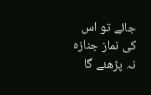جائے تو اس کی نماز جنازہ نہ پڑھئے گا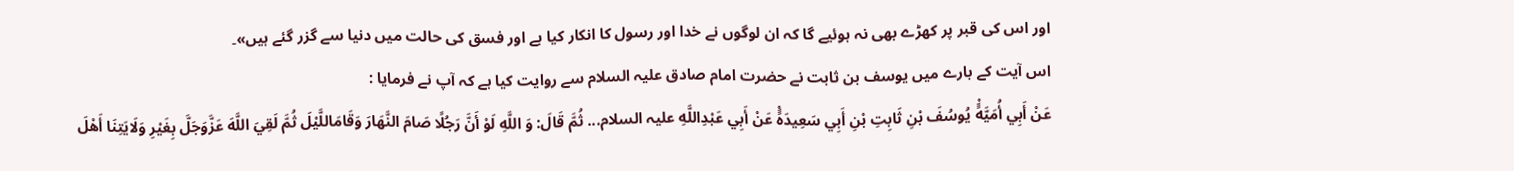اور اس کی قبر پر کھڑے بھی نہ ہوئیے گا کہ ان لوگوں نے خدا اور رسول کا انکار کیا ہے اور فسق کی حالت میں دنیا سے گزر گئے ہیں»۔
اس آیت کے بارے میں يوسف بن ثابت نے حضرت امام صادق علیہ السلام سے روایت کیا ہے کہ آپ نے فرمایا :
عَنْ أَبِي أُمَيَّهًَْ يُوسُفَ بْنِ ثَابِتِ بْنِ أَبِي سَعِيدَهًَْ عَنْ أَبِي عَبْدِاللَّهِ علیہ السلام... ثُمَّ قَالَ: وَ اللَّهِ لَوْ أَنَّ رَجُلًا صَامَ النَّهَارَ وَقَامَاللَّيْلَ ثُمَّ لَقِيَ اللَّهَ عَزَّوَجَلَّ بِغَيْرِ وَلَايَتِنَا أَهْلَ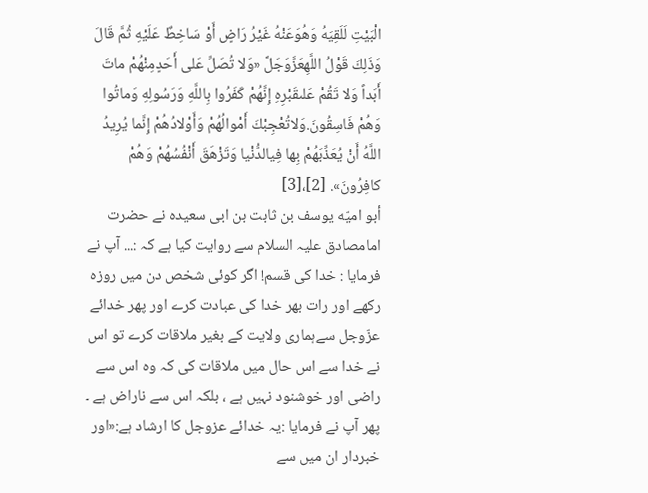الْبَيْتِ لَلَقِيَهُ وَهُوَعَنْهُ غَيْرُ رَاضٍ أَوْ سَاخِطٌ عَلَيْهِ ثُمَّ قَالَ وَذَلِكَ قَوْلُ اللَّهِعَزَّوَجَلَّ «وَلا تُصَلِّ عَلى أَحَدٍمِنْهُمْ ماتَ أَبَداً وَلا تَقُمْ عَلىقَبْرِهِ إِنَّهُمْ كَفَرُوا بِاللَّهِ وَرَسُولِهِ وَماتُوا وَهُمْ فَاسِقُونَ.وَلاتُعْجِبْكَ أَمْوالُهُمْ وَأَوْلادُهُمْ إِنَّما يُرِيدُ اللَّهُ أَنْ يُعَذِّبَهُمْ بِها فِيالدُّنْيا وَتَزْهَقَ أَنْفُسُهُمْ وَهُمْ كافِرُونَ». [2]،[3]
أبو اميّه يوسف بن ثابت بن ابى سعيده نے حضرت امامصادق علیہ السلام سے روايت کیا ہے کہ :... آپ نے فرمایا : خدا کی قسم! اگر کوئی شخص دن میں روزہ رکھے اور رات بھر خدا کی عبادت کرے اور پھر خدائے عزّوجل سےہماری ولایت کے بغیر ملاقات کرے تو اس نے خدا سے اس حال میں ملاقات کی کہ وہ اس سے راضی اور خوشنود نہیں ہے ، بلکہ اس سے ناراض ہے ۔ پھر آپ نے فرمایا :یہ خدائے عزوجل کا ارشاد ہے:«اور خبردار ان میں سے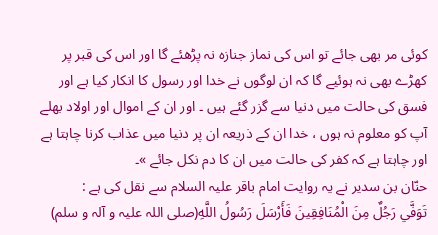کوئی مر بھی جائے تو اس کی نماز جنازہ نہ پڑھئے گا اور اس کی قبر پر کھڑے بھی نہ ہوئیے گا کہ ان لوگوں نے خدا اور رسول کا انکار کیا ہے اور فسق کی حالت میں دنیا سے گزر گئے ہیں ۔ اور ان کے اموال اور اولاد بھلے آپ کو معلوم نہ ہوں ، خدا ان کے ذریعہ ان پر دنیا میں عذاب کرنا چاہتا ہے اور چاہتا ہے کہ کفر کی حالت میں ان کا دم نکل جائے »۔
حنّان بن سدير نے یہ روايت امام باقر علیہ السلام سے نقل کی ہے :
تَوَفَّي رَجُلٌ مِنَ الْمُنَافِقِينَ فَأَرْسَلَ رَسُولُ اللَّهِ(صلی اللہ علیہ و آلہ و سلم)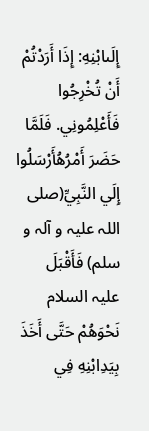إِلَىابْنِهِ: إِذَا أَرَدْتُمْ أَنْ تُخْرِجُوا فَأَعْلِمُونِي. فَلَمَّا حَضَرَ أَمْرُهُأَرْسَلُوا إِلَي النَّبِيِّ(صلی اللہ علیہ و آلہ و سلم) فَأَقْبَلَ علیہ السلام نَحْوَهُمْ حَتَّى أَخَذَ بِيَدِابْنِهِ فِي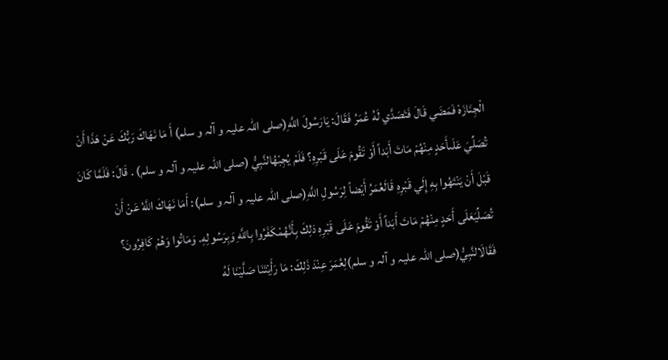الْجِنَازَهْ فَمَضَي قَالَ فَتَصَدَّي لَهُ عُمَرُ فَقَالَ: يَارَسُولَ اللَّهِ(صلی اللہ علیہ و آلہ و سلم) أَ مَا نَهَاكَ رَبُّكَ عَنْ هَذَا أَنْ تُصَلِّيَ عَلَىأَحَدٍ مِنْهُمْ مَاتَ أَبَداً أَوْ تَقُومَ عَلَى قَبْرِهِ؟ فَلَمْ يُجِبْهُالنَّبِيُّ (صلی اللہ علیہ و آلہ و سلم) . قَالَ: فَلَمَّا كَانَ قَبْلَ أَنْ يَنْتَهُوا بِهِ إِلَي قَبْرِهِ قَالَعُمَرُ أَيْضاً لِرَسُولِ اللَّهِ(صلی اللہ علیہ و آلہ و سلم): أَمَا نَهَاكَ اللَّهُ عَنْ أَنْ تُصَلِّيَعَلَى أَحَدٍ مِنْهُمْ مَاتَ أَبَداً أَوْ تَقُومَ عَلَى قَبْرِهِ ذلِكَ بِأَنَّهُمْكَفَرُوا بِاللَّهِ وَبِرَسُولِهِ. وَمَاتُوا وَهُمْ كَافِرُونَ؟ فَقَالَالنَّبِيُّ(صلی اللہ علیہ و آلہ و سلم)لِعُمَرَ عِنْدَ ذَلِكَ: مَا رَأَيْتَنَا صَلَّيْنَا لَهُ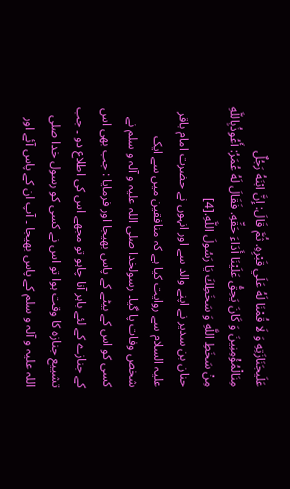عَلَيجَنَازَتِهِ وَ لَا قُمْنَا لَهُ عَلَي قَبْرِهِ. ثُمَّ قَالَ: إِنَّ ابْنَهُ رَجُلٌ مِنَالْمُؤْمِنِينَ وَ كَانَ يَحِقُّ عَلَيْنَا أَدَاءَ حَقِّهِ. فَقَالَ لَهُ عُمَرُ: أَعُوذُبِاللَّهِ مِنْ سَخَطِ اللَّهِ وَ سَخَطِكَ يَا رَسُولَ اللَّهِ.[4]
حنان بن سدير نے اپنے والد سے اور انہوں نے حضرت امام باقر علیہ السلام سے روایت کیا ہے کہ منافقین میں سے ایک شخص وفات پا گیا۔ رسولخدا صلی اللہ علیہ و آلہ و سلم نے کسی کو اس کے بیٹے کے پاس بھیجا اور فرمایا : جب بھی اس کے جنازے کے لئے باہر آنا چاہو تو مجھے اس کی اطلاع دو ۔ جب تشییع جنازہ کا وقت ہوا تو اس نے کسی کو رسول خدا صلی اللہ علیہ و آلہ و سلم کے پاس بھیجا ۔ آپ ان کے پاس آئے اور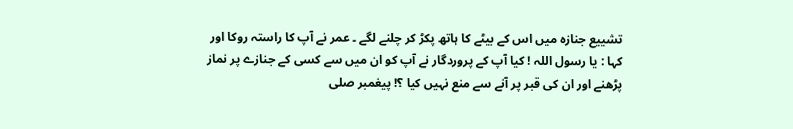تشییع جنازہ میں اس کے بیٹے کا ہاتھ پکڑ کر چلنے لگے ۔ عمر نے آپ کا راستہ روکا اور کہا : یا رسول اللہ ! کیا آپ کے پروردگار نے آپ کو ان میں سے کسی کے جنازے پر نماز پڑھنے اور ان کی قبر پر آنے سے منع نہیں کیا ؟! پیغمبر صلی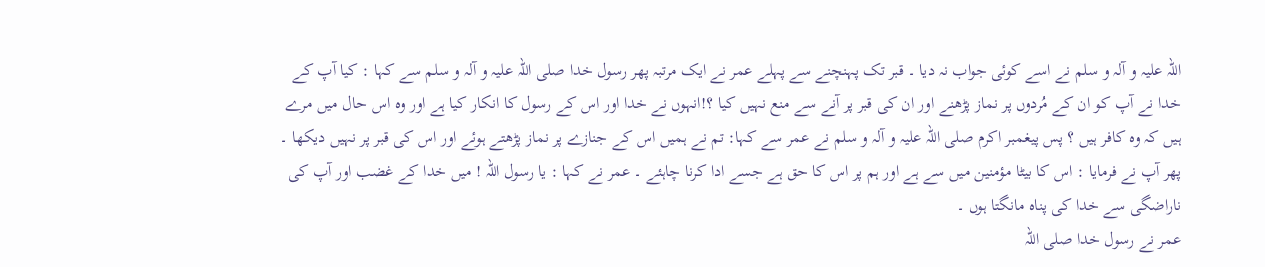اللہ علیہ و آلہ و سلم نے اسے کوئی جواب نہ دیا ۔ قبر تک پہنچنے سے پہلے عمر نے ایک مرتبہ پھر رسول خدا صلی اللہ علیہ و آلہ و سلم سے کہا : کیا آپ کے خدا نے آپ کو ان کے مُردوں پر نماز پڑھنے اور ان کی قبر پر آنے سے منع نہیں کیا ؟!انہوں نے خدا اور اس کے رسول کا انکار کیا ہے اور وہ اس حال میں مرے ہیں کہ وہ کافر ہیں ؟ پس پیغمبر اکرم صلی اللہ علیہ و آلہ و سلم نے عمر سے کہا: تم نے ہمیں اس کے جنازے پر نماز پڑھتے ہوئے اور اس کی قبر پر نہیں دیکھا ۔ پھر آپ نے فرمایا : اس کا بیٹا مؤمنین میں سے ہے اور ہم پر اس کا حق ہے جسے ادا کرنا چاہئے ۔ عمر نے کہا : یا رسول اللہ ! میں خدا کے غضب اور آپ کی ناراضگی سے خدا کی پناہ مانگتا ہوں ۔
عمر نے رسول خدا صلی اللہ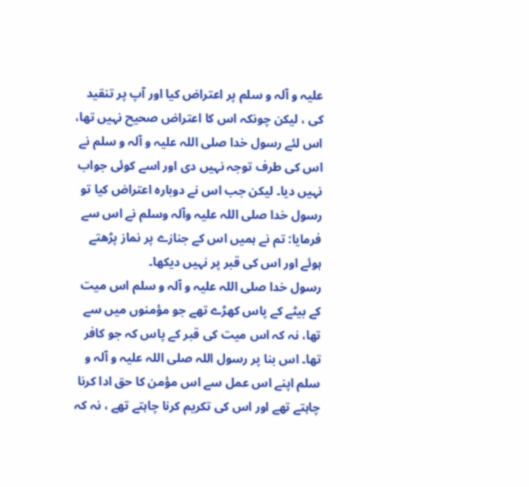علیہ و آلہ و سلم پر اعتراض کیا اور آپ پر تنقید کی ، لیکن چونکہ اس کا اعتراض صحیح نہیں تھا، اس لئے رسول خدا صلی اللہ علیہ و آلہ و سلم نے اس کی طرف توجہ نہیں دی اور اسے کوئی جواب نہیں دیا۔ لیکن جب اس نے دوبارہ اعتراض کیا تو رسول خدا صلی اللہ علیہ وآلہ وسلم نے اس سے فرمایا: تم نے ہمیں اس کے جنازے پر نماز پڑھتے ہوئے اور اس کی قبر پر نہیں دیکھا۔
رسول خدا صلی اللہ علیہ و آلہ و سلم اس میت کے بیٹے کے پاس کھڑے تھے جو مؤمنوں میں سے تھا، نہ کہ اس میت کی قبر کے پاس کہ جو کافر تھا۔ اس بنا پر رسول اللہ صلی اللہ علیہ و آلہ و سلم اپنے اس عمل سے اس مؤمن کا حق ادا کرنا چاہتے تھے اور اس کی تکریم کرنا چاہتے تھے ، نہ کہ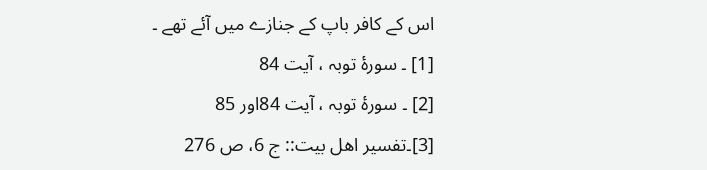اس کے کافر باپ کے جنازے میں آئے تھے ۔
[1] ۔ سورۂ توبہ ، آیت 84
[2] ۔ سورۂ توبہ ، آیت 84اور 85
[3]۔تفسير اهل بيت:: ج 6، ص 276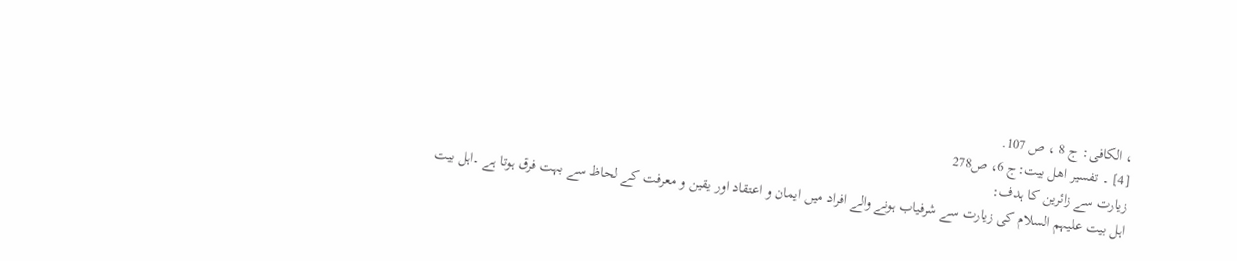، الكافى: ج 8 ، ص 107.
[4] ۔ تفسير اهل بيت:ج 6، ص278
زیارت سے زائرین کا ہدف:
اہل بیت علیہم السلام کی زیارت سے شرفیاب ہونے والے افراد میں ایمان و اعتقاد اور یقین و معرفت کے لحاظ سے بہت فرق ہوتا ہے ۔اہل بیت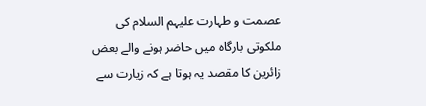عصمت و طہارت علیہم السلام کی ملکوتی بارگاہ میں حاضر ہونے والے بعض زائرین کا مقصد یہ ہوتا ہے کہ زیارت سے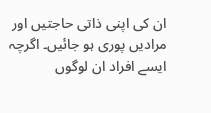ان کی اپنی ذاتی حاجتیں اور مرادیں پوری ہو جائیں۔ اگرچہ ایسے افراد ان لوگوں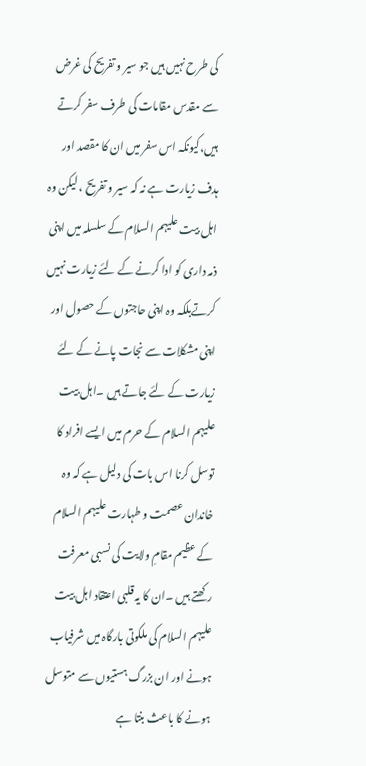کی طرح نہیں ہیں جو سیر و تفریح کی غرض سے مقدس مقامات کی طرف سفر کرتے ہیں،کیونکہ اس سفر میں ان کا مقصد اور ہدف زیارت ہے نہ کہ سیر و تفریح ، لیکن وہ اہل بیت علیہم السلام کے سلسلہ میں اپنی ذمہ داری کو ادا کرنے کے لئے زیارت نہیں کرتےبلکہ وہ اپنی حاجتوں کے حصول اور اپنی مشکلات سے نجات پانے کے لئے زیارت کے لئے جاتے ہیں ۔اہل بیت علیہم السلام کے حرم میں ایسے افراد کا توسل کرنا اس بات کی دلیل ہے کہ وہ خاندان عصمت و طہارت علیہم السلام کے عظیم مقامِ ولایت کی نسبی معرفت رکھتے ہیں ۔ان کا یہ قلبی اعتقاد اہل بیت علیہم السلام کی ملکوتی بارگاہ میں شرفیاب ہونے اور ان بزرگ ہستیوں سے متوسل ہونے کا باعث بنتا ہے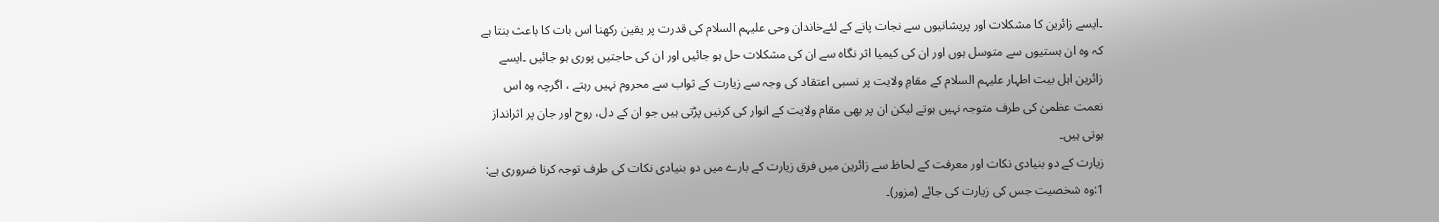۔ایسے زائرین کا مشکلات اور پریشانیوں سے نجات پانے کے لئےخاندان وحی علیہم السلام کی قدرت پر یقین رکھنا اس بات کا باعث بنتا ہے کہ وہ ان ہستیوں سے متوسل ہوں اور ان کی کیمیا اثر نگاہ سے ان کی مشکلات حل ہو جائیں اور ان کی حاجتیں پوری ہو جائیں ۔ایسے زائرین اہل بیت اطہار علیہم السلام کے مقامِ ولایت پر نسبی اعتقاد کی وجہ سے زیارت کے ثواب سے محروم نہیں رہتے ، اگرچہ وہ اس نعمت عظمیٰ کی طرف متوجہ نہیں ہوتے لیکن ان پر بھی مقام ولایت کے انوار کی کرنیں پڑتی ہیں جو ان کے دل، روح اور جان پر اثرانداز ہوتی ہیں۔
زیارت کے دو بنیادی نکات اور معرفت کے لحاظ سے زائرین میں فرق زیارت کے بارے میں دو بنیادی نکات کی طرف توجہ کرنا ضروری ہے:
1:وہ شخصیت جس کی زیارت کی جائے (مزور)۔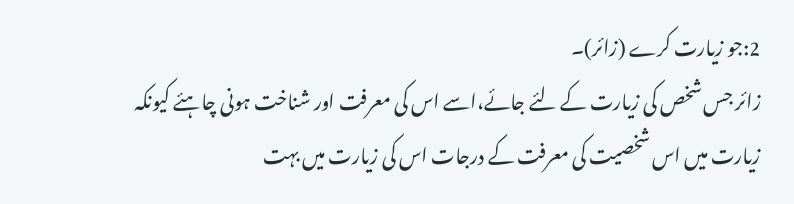2:جو زیارت کرے (زائر)۔
زائر جس شخص کی زیارت کے لئے جائے،اسے اس کی معرفت اور شناخت ہونی چاہئے کیونکہ زیارت میں اس شخصیت کی معرفت کے درجات اس کی زیارت میں بہت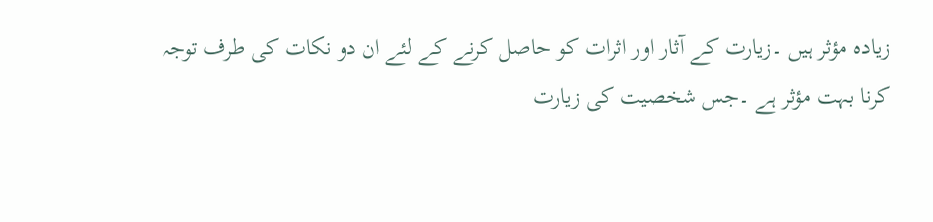زیادہ مؤثر ہیں ۔زیارت کے آثار اور اثرات کو حاصل کرنے کے لئے ان دو نکات کی طرف توجہ کرنا بہت مؤثر ہے ۔جس شخصیت کی زیارت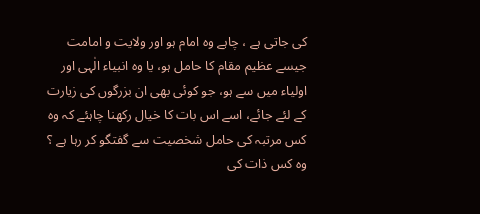کی جاتی ہے ، چاہے وہ امام ہو اور ولایت و امامت جیسے عظیم مقام کا حامل ہو، یا وہ انبیاء الٰہی اور اولیاء میں سے ہو، جو کوئی بھی ان بزرگوں کی زیارت کے لئے جائے، اسے اس بات کا خیال رکھنا چاہئے کہ وہ کس مرتبہ کی حامل شخصیت سے گفتگو کر رہا ہے ؟ وہ کس ذات کی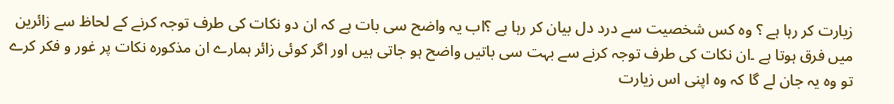زیارت کر رہا ہے ؟ وہ کس شخصیت سے درد دل بیان کر رہا ہے ؟اب یہ واضح سی بات ہے کہ ان دو نکات کی طرف توجہ کرنے کے لحاظ سے زائرین میں فرق ہوتا ہے ۔ان نکات کی طرف توجہ کرنے سے بہت سی باتیں واضح ہو جاتی ہیں اور اگر کوئی زائر ہمارے ان مذکورہ نکات پر غور و فکر کرے تو وہ یہ جان لے گا کہ وہ اپنی اس زیارت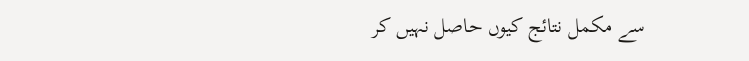سے مکمل نتائج کیوں حاصل نہیں کر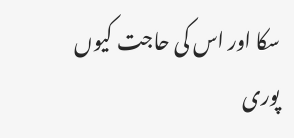سکا اور اس کی حاجت کیوں پوری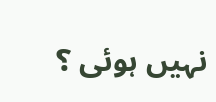نہیں ہوئی ؟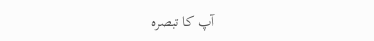آپ کا تبصرہ